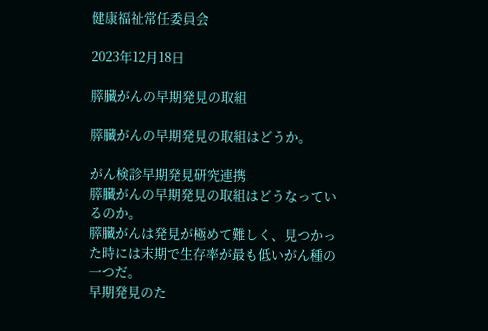健康福祉常任委員会

2023年12月18日

膵臓がんの早期発見の取組

膵臓がんの早期発見の取組はどうか。

がん検診早期発見研究連携
膵臓がんの早期発見の取組はどうなっているのか。
膵臓がんは発見が極めて難しく、見つかった時には末期で生存率が最も低いがん種の一つだ。
早期発見のた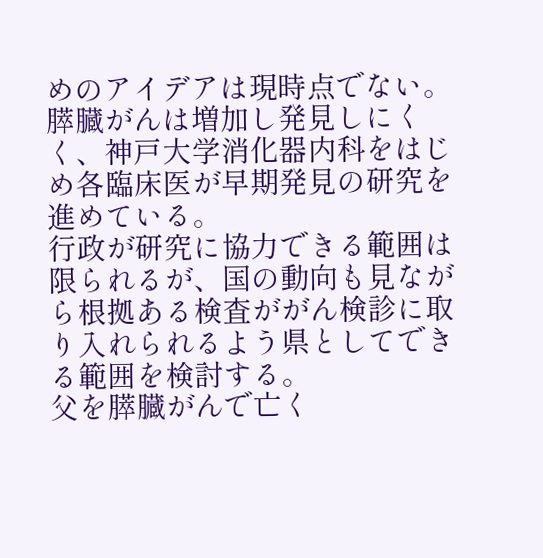めのアイデアは現時点でない。
膵臓がんは増加し発見しにくく、神戸大学消化器内科をはじめ各臨床医が早期発見の研究を進めている。
行政が研究に協力できる範囲は限られるが、国の動向も見ながら根拠ある検査ががん検診に取り入れられるよう県としてできる範囲を検討する。
父を膵臓がんで亡く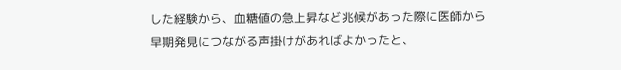した経験から、血糖値の急上昇など兆候があった際に医師から早期発見につながる声掛けがあればよかったと、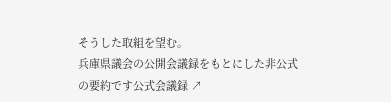そうした取組を望む。
兵庫県議会の公開会議録をもとにした非公式の要約です公式会議録 ↗